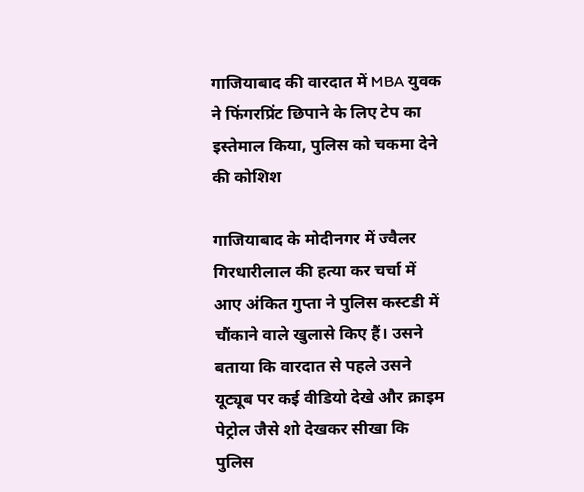गाजियाबाद की वारदात में MBA युवक ने फिंगरप्रिंट छिपाने के लिए टेप का इस्तेमाल किया, पुलिस को चकमा देने की कोशिश

गाजियाबाद के मोदीनगर में ज्वैलर गिरधारीलाल की हत्या कर चर्चा में आए अंकित गुप्ता ने पुलिस कस्टडी में चौंकाने वाले खुलासे किए हैं। उसने बताया कि वारदात से पहले उसने यूट्यूब पर कई वीडियो देखे और क्राइम पेट्रोल जैसे शो देखकर सीखा कि पुलिस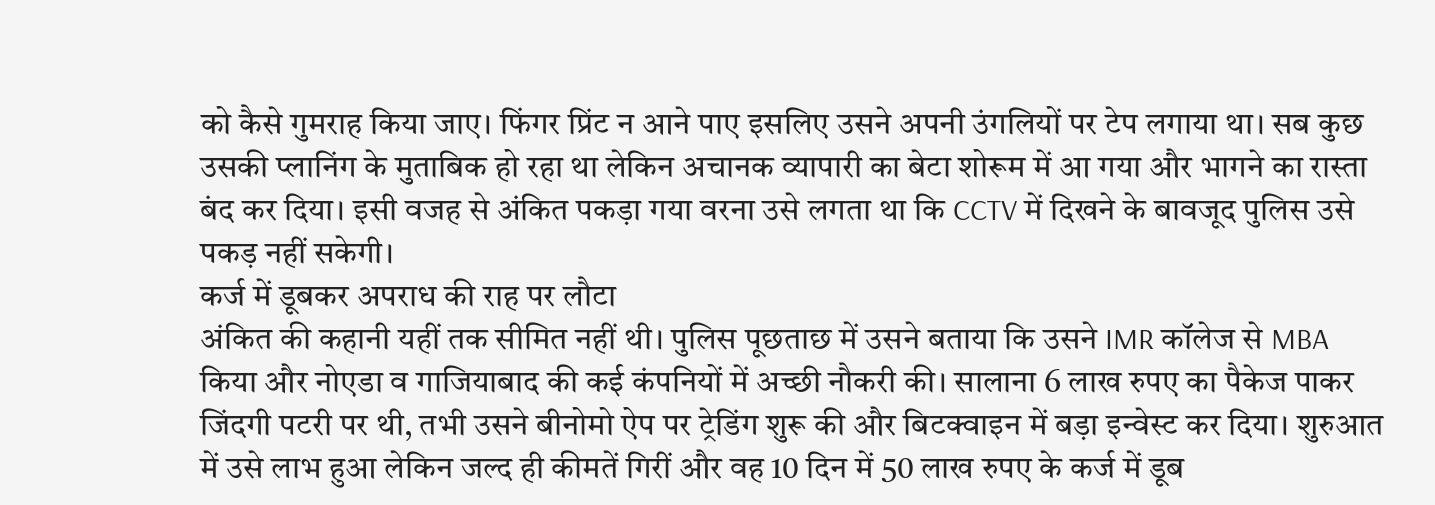को कैसे गुमराह किया जाए। फिंगर प्रिंट न आने पाए इसलिए उसने अपनी उंगलियों पर टेप लगाया था। सब कुछ उसकी प्लानिंग के मुताबिक हो रहा था लेकिन अचानक व्यापारी का बेटा शोरूम में आ गया और भागने का रास्ता बंद कर दिया। इसी वजह से अंकित पकड़ा गया वरना उसे लगता था कि CCTV में दिखने के बावजूद पुलिस उसे पकड़ नहीं सकेगी।
कर्ज में डूबकर अपराध की राह पर लौटा
अंकित की कहानी यहीं तक सीमित नहीं थी। पुलिस पूछताछ में उसने बताया कि उसने IMR कॉलेज से MBA किया और नोएडा व गाजियाबाद की कई कंपनियों में अच्छी नौकरी की। सालाना 6 लाख रुपए का पैकेज पाकर जिंदगी पटरी पर थी, तभी उसने बीनोमो ऐप पर ट्रेडिंग शुरू की और बिटक्वाइन में बड़ा इन्वेस्ट कर दिया। शुरुआत में उसे लाभ हुआ लेकिन जल्द ही कीमतें गिरीं और वह 10 दिन में 50 लाख रुपए के कर्ज में डूब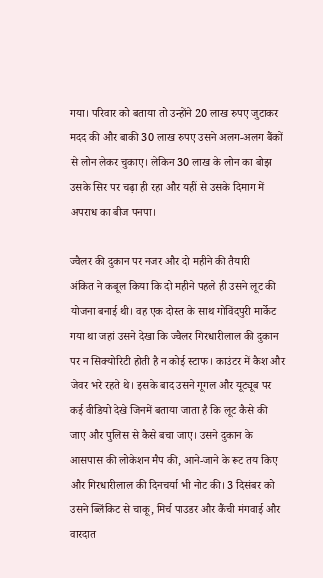गया। परिवार को बताया तो उन्होंने 20 लाख रुपए जुटाकर मदद की और बाकी 30 लाख रुपए उसने अलग-अलग बैंकों से लोन लेकर चुकाए। लेकिन 30 लाख के लोन का बोझ उसके सिर पर चढ़ा ही रहा और यहीं से उसके दिमाग में अपराध का बीज पनपा।

ज्वैलर की दुकान पर नजर और दो महीने की तैयारी
अंकित ने कबूल किया कि दो महीने पहले ही उसने लूट की योजना बनाई थी। वह एक दोस्त के साथ गोविंदपुरी मार्केट गया था जहां उसने देखा कि ज्वैलर गिरधारीलाल की दुकान पर न सिक्योरिटी होती है न कोई स्टाफ। काउंटर में कैश और जेवर भरे रहते थे। इसके बाद उसने गूगल और यूट्यूब पर कई वीडियो देखे जिनमें बताया जाता है कि लूट कैसे की जाए और पुलिस से कैसे बचा जाए। उसने दुकान के आसपास की लोकेशन मैप की, आने-जाने के रूट तय किए और गिरधारीलाल की दिनचर्या भी नोट की। 3 दिसंबर को उसने ब्लिंकिट से चाकू, मिर्च पाउडर और कैंची मंगवाई और वारदात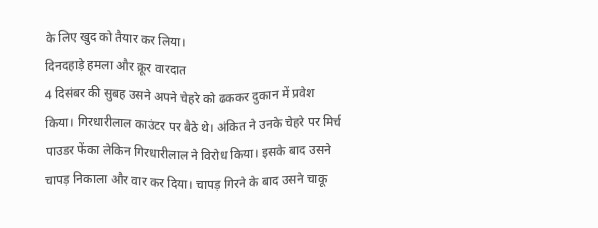के लिए खुद को तैयार कर लिया।
दिनदहाड़े हमला और क्रूर वारदात
4 दिसंबर की सुबह उसने अपने चेहरे को ढककर दुकान में प्रवेश किया। गिरधारीलाल काउंटर पर बैठे थे। अंकित ने उनके चेहरे पर मिर्च पाउडर फेंका लेकिन गिरधारीलाल ने विरोध किया। इसके बाद उसने चापड़ निकाला और वार कर दिया। चापड़ गिरने के बाद उसने चाकू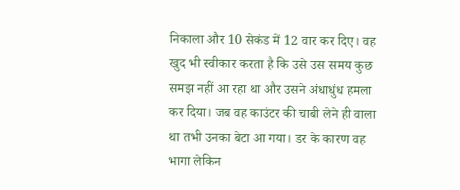निकाला और 10 सेकंड में 12 वार कर दिए। वह खुद भी स्वीकार करता है कि उसे उस समय कुछ समझ नहीं आ रहा था और उसने अंधाधुंध हमला कर दिया। जब वह काउंटर की चाबी लेने ही वाला था तभी उनका बेटा आ गया। डर के कारण वह भागा लेकिन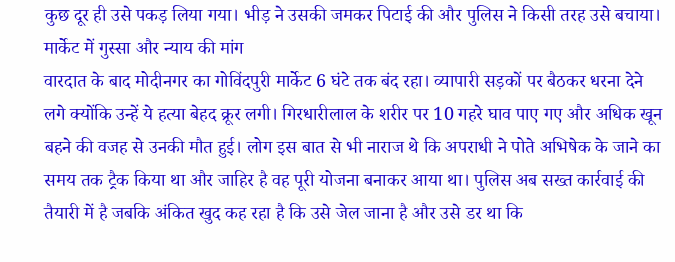कुछ दूर ही उसे पकड़ लिया गया। भीड़ ने उसकी जमकर पिटाई की और पुलिस ने किसी तरह उसे बचाया।
मार्केट में गुस्सा और न्याय की मांग
वारदात के बाद मोदीनगर का गोविंदपुरी मार्केट 6 घंटे तक बंद रहा। व्यापारी सड़कों पर बैठकर धरना देने लगे क्योंकि उन्हें ये हत्या बेहद क्रूर लगी। गिरधारीलाल के शरीर पर 10 गहरे घाव पाए गए और अधिक खून बहने की वजह से उनकी मौत हुई। लोग इस बात से भी नाराज थे कि अपराधी ने पोते अभिषेक के जाने का समय तक ट्रैक किया था और जाहिर है वह पूरी योजना बनाकर आया था। पुलिस अब सख्त कार्रवाई की तैयारी में है जबकि अंकित खुद कह रहा है कि उसे जेल जाना है और उसे डर था कि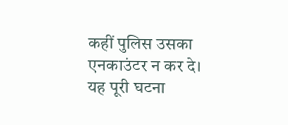कहीं पुलिस उसका एनकाउंटर न कर दे। यह पूरी घटना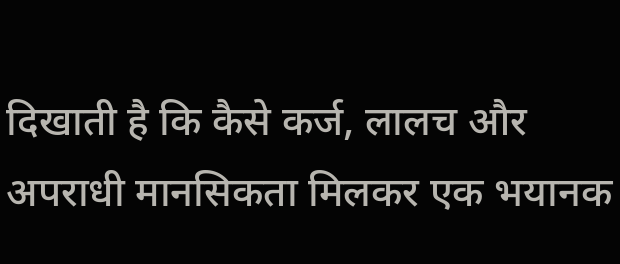दिखाती है कि कैसे कर्ज, लालच और अपराधी मानसिकता मिलकर एक भयानक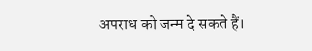अपराध को जन्म दे सकते हैं।